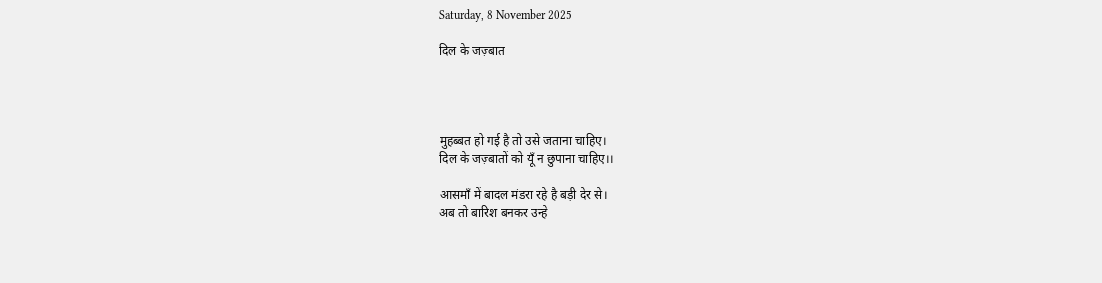Saturday, 8 November 2025

दिल के जज़्बात




मुहब्बत हो गई है तो उसे जताना चाहिए।
दिल के जज़्बातों को यूँ न छुपाना चाहिए।।

आसमॉं में बादल मंडरा रहे है बड़ी देर से।
अब तो बारिश बनकर उन्हे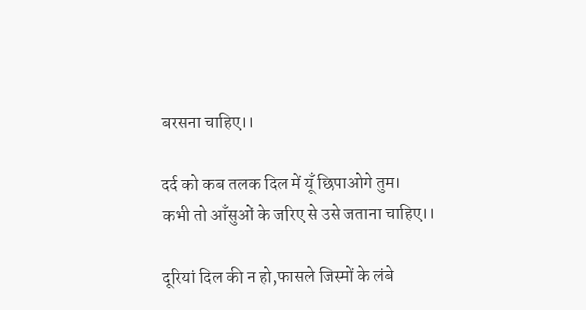बरसना चाहिए।।

दर्द को कब तलक दिल में यूँ छिपाओगे तुम।
कभी तो आँसुओं के जरिए से उसे जताना चाहिए।।

दूरियां दिल की न हो,फासले जिस्मों के लंबे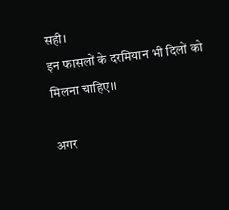सही।
इन फासलों के दरमियान भी दिलों को मिलना चाहिए।।

अगर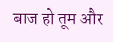बाज हो तूम और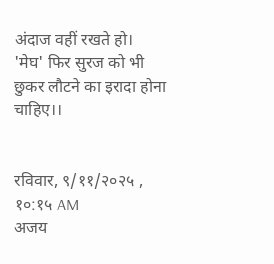अंदाज वहीं रखते हो।
'मेघ' फिर सुरज को भी छुकर लौटने का इरादा होना चाहिए।।


रविवार, ९/११/२०२५ , १०:१५ AM
अजय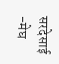सरदेसाई -मेघ